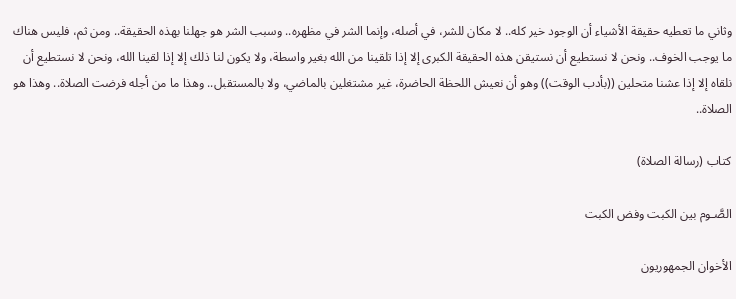وثاني ما تعطيه حقيقة الأشياء أن الوجود خير كله.. لا مكان للشر، في أصله، وإنما الشر في مظهره.. وسبب الشر هو جهلنا بهذه الحقيقة.. ومن ثم، فليس هناك ما يوجب الخوف.. ونحن لا نستطيع أن نستيقن هذه الحقيقة الكبرى إلا إذا تلقينا من الله بغير واسطة، ولا يكون لنا ذلك إلا إذا لقينا الله، ونحن لا نستطيع أن نلقاه إلا إذا عشنا متحلين ((بأدب الوقت)) وهو أن نعيش اللحظة الحاضرة، غير مشتغلين بالماضي، ولا بالمستقبل.. وهذا ما من أجله فرضت الصلاة.. وهذا هو الصلاة..

كتاب (رسالة الصلاة)

الصَّـوم بين الكبت وفض الكبت

الأخوان الجمهوريون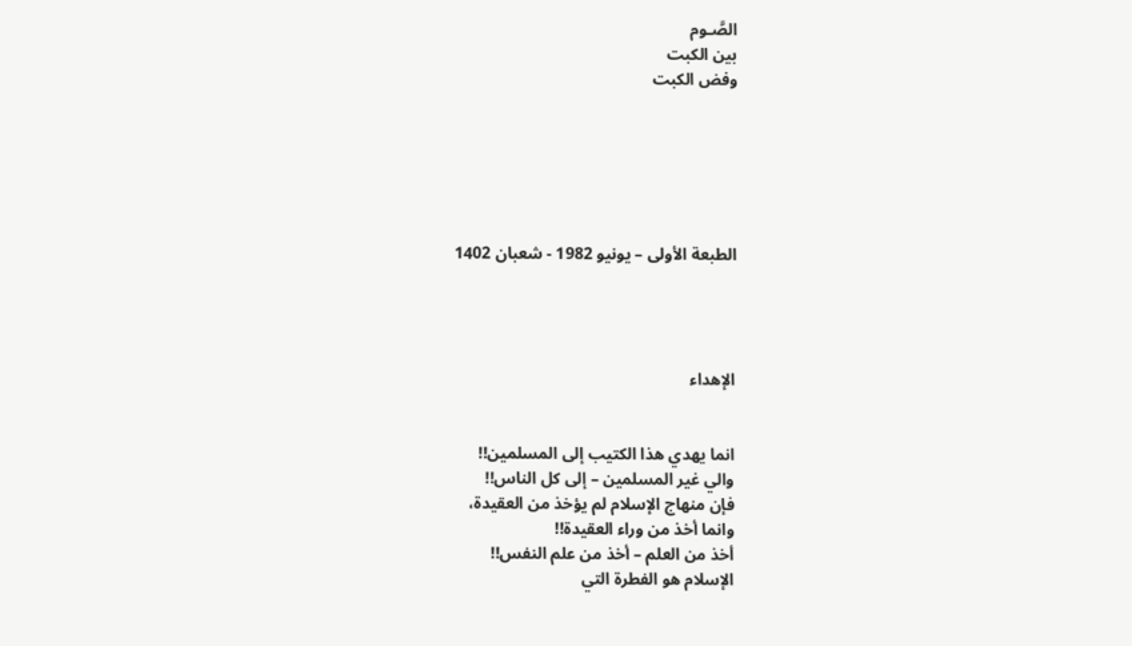الصَّـوم
بين الكبت
وفض الكبت






الطبعة الأولى – يونيو 1982 - شعبان 1402




الإهداء


انما يهدي هذا الكتيب إلى المسلمين!!
والي غير المسلمين – إلى كل الناس!!
فإن منهاج الإسلام لم يؤخذ من العقيدة،
وانما أخذ من وراء العقيدة!!
أخذ من العلم – أخذ من علم النفس!!
الإسلام هو الفطرة التي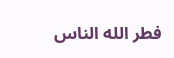فطر الله الناس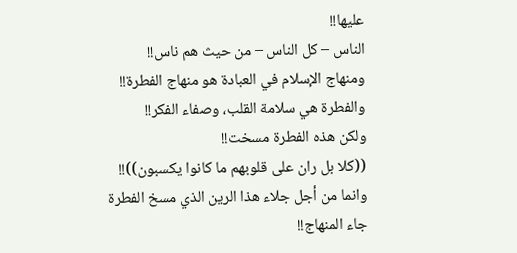عليها!!
الناس – كل الناس – من حيث هم ناس!!
ومنهاج الإسلام في العبادة هو منهاج الفطرة!!
والفطرة هي سلامة القلب، وصفاء الفكر!!
ولكن هذه الفطرة مسخت!!
((كلا بل ران على قلوبهم ما كانوا يكسبون))!!
وانما من أجل جلاء هذا الرين الذي مسخ الفطرة
جاء المنهاج!!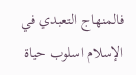فالمنهاج التعبدي في الإسلام اسلوب حياة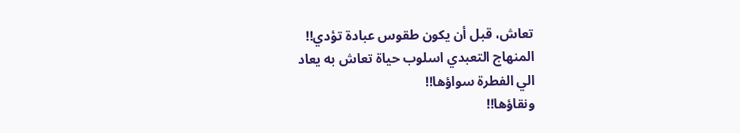تعاش، قبل أن يكون طقوس عبادة تؤدي!!
المنهاج التعبدي اسلوب حياة تعاش به يعاد
الي الفطرة سواؤها!!
ونقاؤها!!